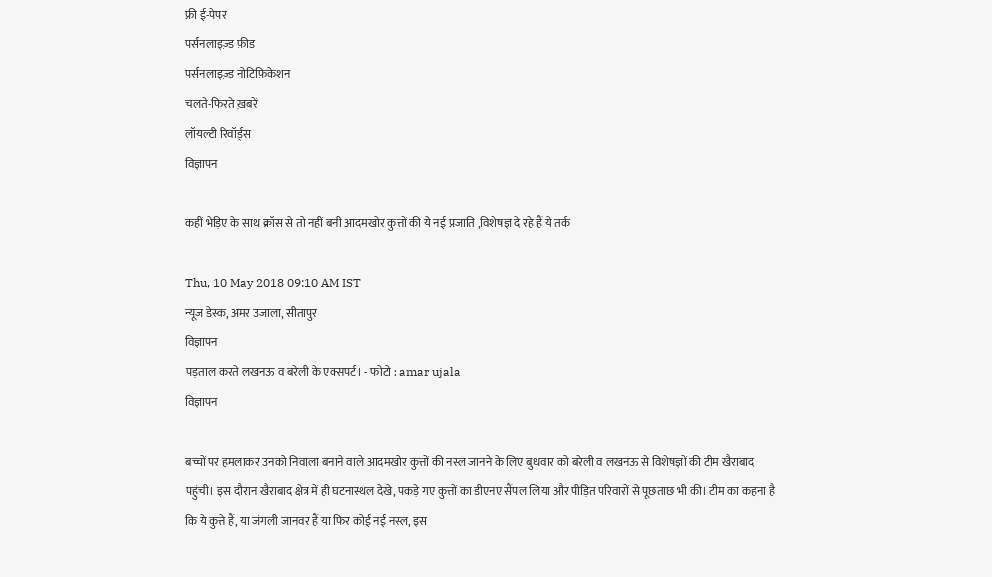फ्री ई-पेपर
पर्सनलाइज़्ड फ़ीड
पर्सनलाइज़्ड नोटिफ़िकेशन
चलते-फिरते ख़बरें
लॉयल्टी रिवॉर्ड्स
विज्ञापन

कहीं भेड़िए के साथ क्रॉस से तो नहीं बनी आदमखोर कुत्तों की ये नई प्रजाति ,विशेषज्ञ दे रहे हैं ये तर्क

Thu, 10 May 2018 09:10 AM IST
न्यूज डेस्क, अमर उजाला, सीतापुर
विज्ञापन
पड़ताल करते लखनऊ व बरेली के एक्सपर्ट। - फोटो : amar ujala
विज्ञापन

बच्चों पर हमलाकर उनको निवाला बनाने वाले आदमखोर कुत्तों की नस्ल जानने के लिए बुधवार को बरेली व लखनऊ से विशेषज्ञों की टीम खैराबाद पहुंची। इस दौरान खैराबाद क्षेत्र में ही घटनास्थल देखे, पकड़े गए कुत्तों का डीएनए सैंपल लिया और पीड़ित परिवारों से पूछताछ भी की। टीम का कहना है कि ये कुत्ते हैं, या जंगली जानवर हैं या फिर कोई नई नस्ल, इस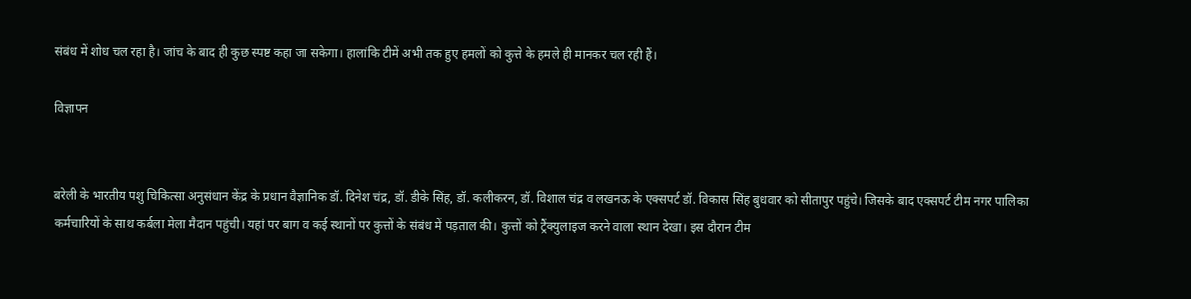संबंध में शोध चल रहा है। जांच के बाद ही कुछ स्पष्ट कहा जा सकेगा। हालांकि टीमें अभी तक हुए हमलों को कुत्ते के हमले ही मानकर चल रही हैं।

विज्ञापन


बरेली के भारतीय पशु चिकित्सा अनुसंधान केंद्र के प्रधान वैज्ञानिक डॉ. दिनेश चंद्र, डॉ. डीके सिंह, डॉ. कलीकरन, डॉ. विशाल चंद्र व लखनऊ के एक्सपर्ट डॉ. विकास सिंह बुधवार को सीतापुर पहुंचे। जिसके बाद एक्सपर्ट टीम नगर पालिका कर्मचारियों के साथ कर्बला मेला मैदान पहुंची। यहां पर बाग व कई स्थानों पर कुत्तों के संबंध में पड़ताल की। कुत्तों को ट्रैंक्युलाइज करने वाला स्थान देखा। इस दौरान टीम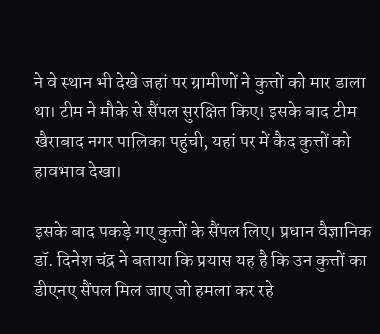ने वे स्थान भी देखे जहां पर ग्रामीणों ने कुत्तों को मार डाला था। टीम ने मौके से सैंपल सुरक्षित किए। इसके बाद टीम खैराबाद नगर पालिका पहुंची, यहां पर में कैद कुत्तों को हावभाव देखा।

इसके बाद पकड़े गए कुत्तों के सैंपल लिए। प्रधान वैज्ञानिक डॉ. दिनेश चंद्र ने बताया कि प्रयास यह है कि उन कुत्तों का डीएनए सैंपल मिल जाए जो हमला कर रहे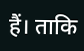हैं। ताकि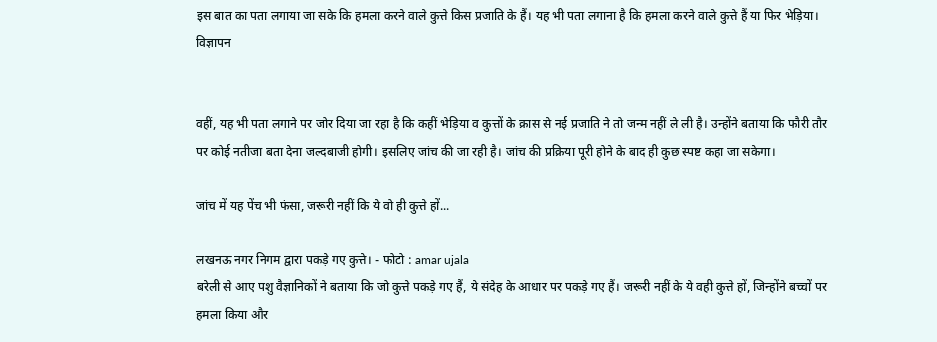इस बात का पता लगाया जा सके कि हमला करने वाले कुत्ते किस प्रजाति के हैं। यह भी पता लगाना है कि हमला करने वाले कुत्ते हैं या फिर भेड़िया।
विज्ञापन


वहीं, यह भी पता लगाने पर जोर दिया जा रहा है कि कहीं भेड़िया व कुत्तों के क्रास से नई प्रजाति ने तो जन्म नहीं ले ली है। उन्होंने बताया कि फौरी तौर पर कोई नतीजा बता देना जल्दबाजी होगी। इसलिए जांच की जा रही है। जांच की प्रक्रिया पूरी होने के बाद ही कुछ स्पष्ट कहा जा सकेगा।

जांच में यह पेंच भी फंसा, जरूरी नहीं कि ये वो ही कुत्ते हों...

लखनऊ नगर निगम द्वारा पकड़े गए कुत्ते। - फोटो : amar ujala
बरेली से आए पशु वैज्ञानिकों ने बताया कि जो कुत्ते पकड़े गए हैं, ये संदेह के आधार पर पकड़े गए हैं। जरूरी नहीं के ये वही कुत्ते हों, जिन्होंने बच्चों पर हमला किया और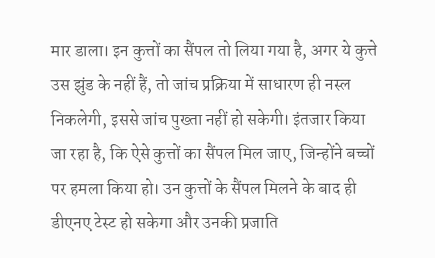मार डाला। इन कुत्तों का सैंपल तो लिया गया है, अगर ये कुत्ते उस झुंड के नहीं हैं, तो जांच प्रक्रिया में साधारण ही नस्ल निकलेगी, इससे जांच पुख्ता नहीं हो सकेगी। इंतजार किया जा रहा है, कि ऐसे कुत्तों का सैंपल मिल जाए, जिन्होंने बच्चों पर हमला किया हो। उन कुत्तों के सैंपल मिलने के बाद ही डीएनए टेस्ट हो सकेगा और उनकी प्रजाति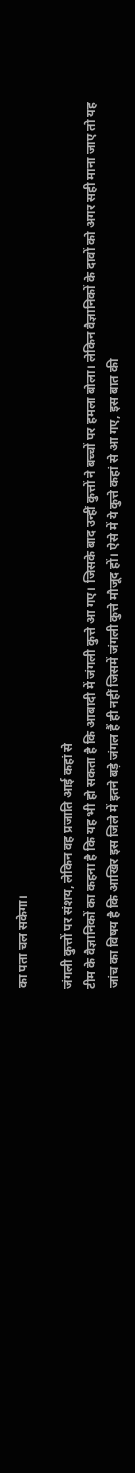का पता चल सकेगा।

जंगली कुत्तों पर संशय, लेकिन वह प्रजाति आई कहां से
टीम के वैज्ञानिकों का कहना है कि यह भी हो सकता है कि आबादी में जंगली कुत्ते आ गए। जिसके बाद उन्हीं कुत्तों ने बच्चों पर हमला बोला। लेकिन वैज्ञानिकों के दावों को अगर सही माना जाए तो यह जांच का विषय है कि आखिर इस जिले में इतने बड़े जंगल हैं ही नहीं जिसमें जंगली कुत्ते मौजूद हों। ऐसे में ये कुत्ते कहां से आ गए, इस बात की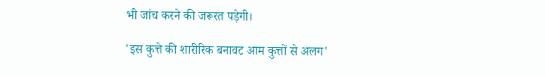भी जांच करने की जरूरत पड़ेगी।

'इस कुत्ते की शारीरिक बनावट आम कुत्तों से अलग'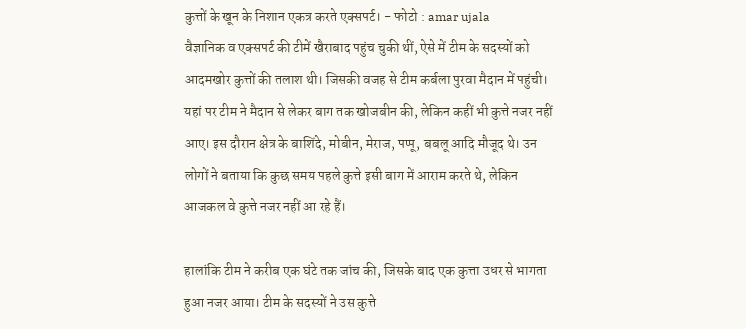कुत्तों के खून के निशान एकत्र करते एक्सपर्ट। - फोटो : amar ujala
वैज्ञानिक व एक्सपर्ट की टीमें खैराबाद पहुंच चुकी थीं, ऐसे में टीम के सदस्यों को आदमखोर कुत्तों की तलाश थी। जिसकी वजह से टीम कर्बला पुरवा मैदान में पहुंची। यहां पर टीम ने मैदान से लेकर बाग तक खोजबीन की, लेकिन कहीं भी कुत्ते नजर नहीं आए। इस दौरान क्षेत्र के बाशिंदे, मोबीन, मेराज, पप्पू, बबलू आदि मौजूद थे। उन लोगों ने बताया कि कुछ समय पहले कुत्ते इसी बाग में आराम करते थे, लेकिन आजकल वे कुत्ते नजर नहीं आ रहे हैं।

हालांकि टीम ने करीब एक घंटे तक जांच की, जिसके बाद एक कुत्ता उधर से भागता हुआ नजर आया। टीम के सदस्यों ने उस कुत्ते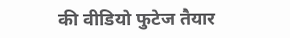की वीडियो फुटेज तैयार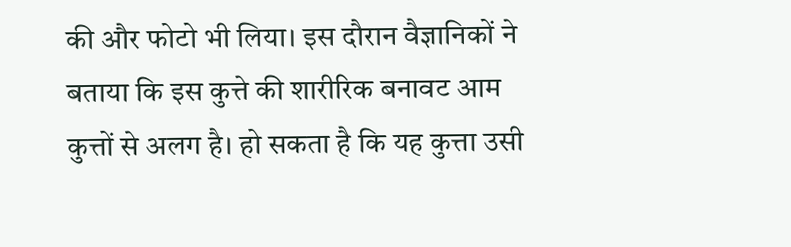की और फोटो भी लिया। इस दौरान वैज्ञानिकों ने बताया कि इस कुत्ते की शारीरिक बनावट आम कुत्तों से अलग है। हो सकता है कि यह कुत्ता उसी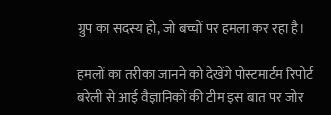ग्रुप का सदस्य हो, जो बच्चों पर हमला कर रहा है।

हमलों का तरीका जानने को देखेंगे पोस्टमार्टम रिपोर्ट
बरेली से आई वैज्ञानिकों की टीम इस बात पर जोर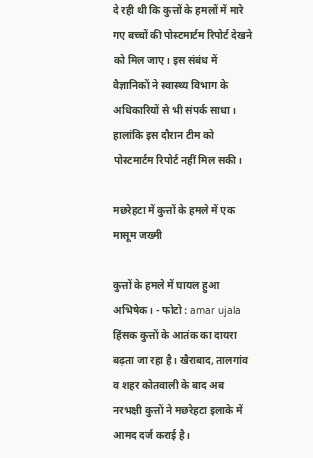दे रही थी कि कुत्तों के हमलों में मारे गए बच्चों की पोस्टमार्टम रिपोर्ट देखने को मिल जाए। इस संबंध में वैज्ञानिकों ने स्वास्थ्य विभाग के अधिकारियों से भी संपर्क साधा। हालांकि इस दौरान टीम को पोस्टमार्टम रिपोर्ट नहीं मिल सकी।

मछरेहटा में कुत्तों के हमले में एक मासूम जख्मी

कुत्तों के हमले में घायल हुआ अभिषेक। - फोटो : amar ujala
हिंसक कुत्तों के आतंक का दायरा बढ़ता जा रहा है। खैराबाद, तालगांव व शहर कोतवाली के बाद अब नरभक्षी कुत्तों ने मछरेहटा इलाके में आमद दर्ज कराई है।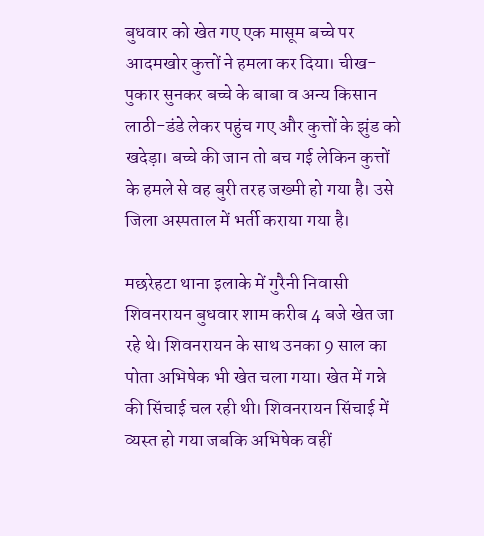बुधवार को खेत गए एक मासूम बच्चे पर आदमखोर कुत्तों ने हमला कर दिया। चीख-पुकार सुनकर बच्चे के बाबा व अन्य किसान लाठी-डंडे लेकर पहुंच गए और कुत्तों के झुंड को खदेड़ा। बच्चे की जान तो बच गई लेकिन कुत्तों के हमले से वह बुरी तरह जख्मी हो गया है। उसे जिला अस्पताल में भर्ती कराया गया है।

मछरेहटा थाना इलाके में गुरैनी निवासी शिवनरायन बुधवार शाम करीब 4 बजे खेत जा रहे थे। शिवनरायन के साथ उनका 9 साल का पोता अभिषेक भी खेत चला गया। खेत में गन्ने की सिंचाई चल रही थी। शिवनरायन सिंचाई में व्यस्त हो गया जबकि अभिषेक वहीं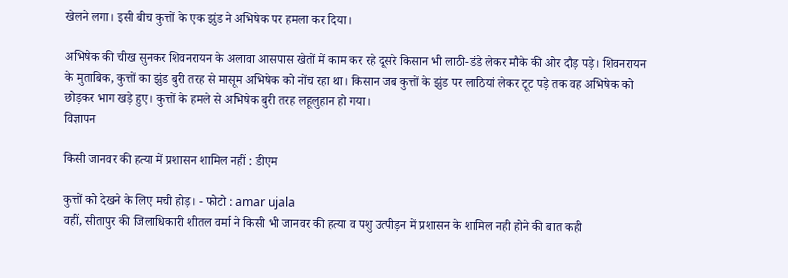खेलने लगा। इसी बीच कुत्तों के एक झुंड ने अभिषेक पर हमला कर दिया।

अभिषेक की चीख सुनकर शिवनरायन के अलावा आसपास खेतों में काम कर रहे दूसरे किसान भी लाठी-डंडे लेकर मौके की ओर दौड़ पड़े। शिवनरायन के मुताबिक, कुत्तों का झुंड बुरी तरह से मासूम अभिषेक को नोंच रहा था। किसान जब कुत्तों के झुंड पर लाठियां लेकर टूट पड़े तक वह अभिषेक को छोड़कर भाग खड़े हुए। कुत्तों के हमले से अभिषेक बुरी तरह लहूलुहान हो गया।
विज्ञापन

किसी जानवर की हत्या में प्रशासन शामिल नहीं : डीएम

कुत्तों को देखने के लिए मची होड़। - फोटो : amar ujala
वहीं, सीतापुर की जिलाधिकारी शीतल वर्मा ने किसी भी जानवर की हत्या व पशु उत्पीड़न में प्रशासन के शामिल नही होने की बात कही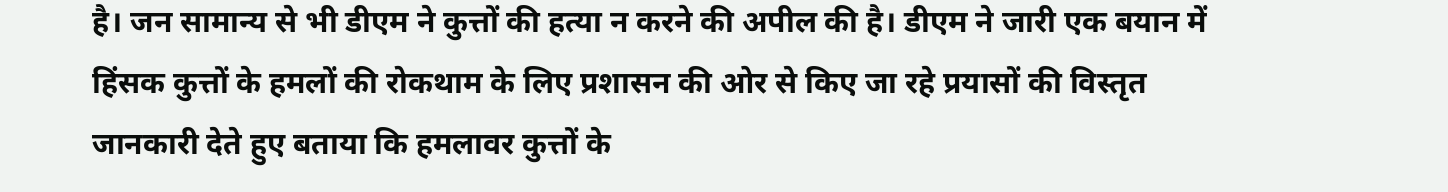है। जन सामान्य से भी डीएम ने कुत्तों की हत्या न करने की अपील की है। डीएम ने जारी एक बयान में हिंसक कुत्तों के हमलों की रोकथाम के लिए प्रशासन की ओर से किए जा रहे प्रयासों की विस्तृत जानकारी देते हुए बताया कि हमलावर कुत्तों के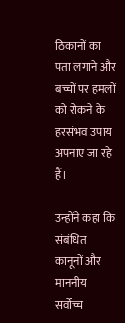ठिकानों का पता लगाने और बच्चों पर हमलों को रोकने के हरसंभव उपाय अपनाए जा रहे हैं।

उन्होंने कहा कि संबंधित कानूनों और माननीय सर्वोच्च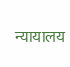न्यायालय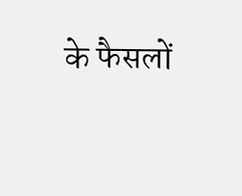के फैसलों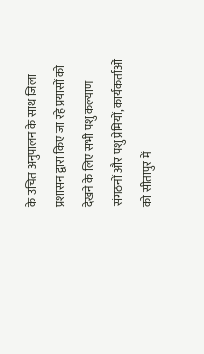के उचित अनुपालन के साथ जिला प्रशासन द्वारा किए जा रहे प्रयासों को देखने के लिए सभी पशु कल्याण संगठनों और पशु प्रेमियों, कार्यकर्ताओं को सीतापुर में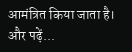आमंत्रित किया जाता है।
और पढ़ें...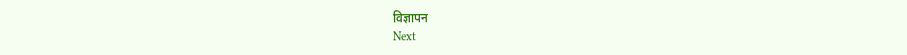विज्ञापन
Next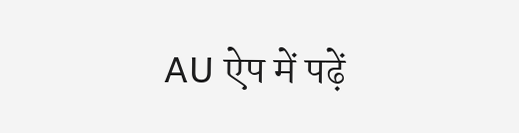AU ऐप में पढ़ें